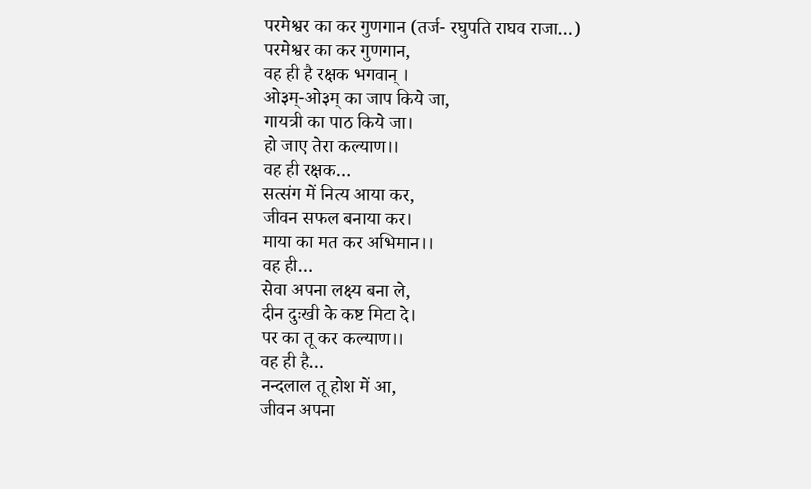परमेश्वर का कर गुणगान (तर्ज- रघुपति राघव राजा…)
परमेश्वर का कर गुणगान,
वह ही है रक्षक भगवान् ।
ओ३म्-ओ३म् का जाप किये जा,
गायत्री का पाठ किये जा।
हो जाए तेरा कल्याण।।
वह ही रक्षक…
सत्संग में नित्य आया कर,
जीवन सफल बनाया कर।
माया का मत कर अभिमान।।
वह ही…
सेवा अपना लक्ष्य बना ले,
दीन दुःखी के कष्ट मिटा दे।
पर का तू कर कल्याण।।
वह ही है…
नन्दलाल तू होश में आ,
जीवन अपना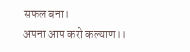सफल बना।
अपना आप करो कल्याण।।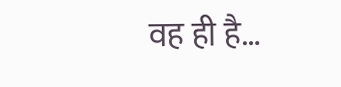वह ही है…